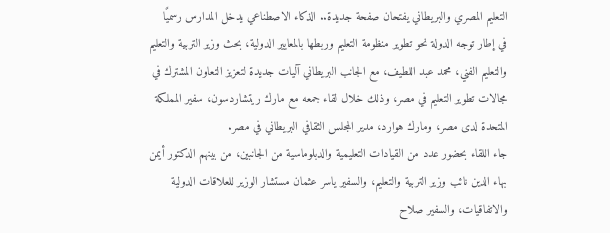التعليم المصري والبريطاني يفتحان صفحة جديدة.. الذكاء الاصطناعي يدخل المدارس رسميًا
في إطار توجه الدولة نحو تطوير منظومة التعليم وربطها بالمعايير الدولية، بحث وزير التربية والتعليم والتعليم الفني، محمد عبد اللطيف، مع الجانب البريطاني آليات جديدة لتعزيز التعاون المشترك في مجالات تطوير التعليم في مصر، وذلك خلال لقاء جمعه مع مارك ريتشاردسون، سفير المملكة المتحدة لدى مصر، ومارك هوارد، مدير المجلس الثقافي البريطاني في مصر.
جاء اللقاء بحضور عدد من القيادات التعليمية والدبلوماسية من الجانبين، من بينهم الدكتور أيمن بهاء الدين نائب وزير التربية والتعليم، والسفير ياسر عثمان مستشار الوزير للعلاقات الدولية والاتفاقيات، والسفير صلاح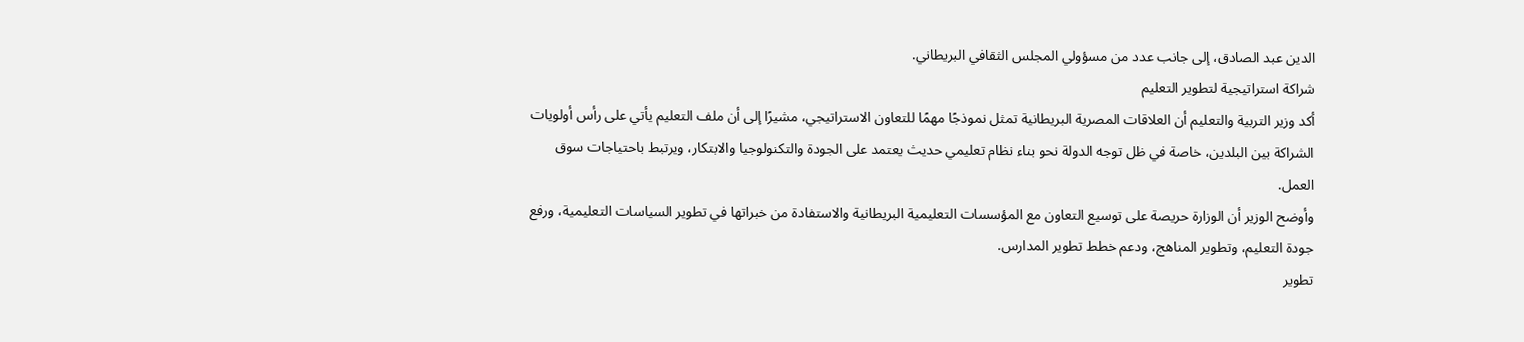الدين عبد الصادق، إلى جانب عدد من مسؤولي المجلس الثقافي البريطاني.
شراكة استراتيجية لتطوير التعليم
أكد وزير التربية والتعليم أن العلاقات المصرية البريطانية تمثل نموذجًا مهمًا للتعاون الاستراتيجي، مشيرًا إلى أن ملف التعليم يأتي على رأس أولويات الشراكة بين البلدين، خاصة في ظل توجه الدولة نحو بناء نظام تعليمي حديث يعتمد على الجودة والتكنولوجيا والابتكار، ويرتبط باحتياجات سوق العمل.
وأوضح الوزير أن الوزارة حريصة على توسيع التعاون مع المؤسسات التعليمية البريطانية والاستفادة من خبراتها في تطوير السياسات التعليمية، ورفع جودة التعليم، وتطوير المناهج، ودعم خطط تطوير المدارس.
تطوير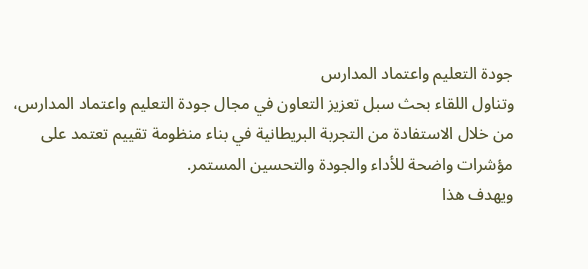جودة التعليم واعتماد المدارس
وتناول اللقاء بحث سبل تعزيز التعاون في مجال جودة التعليم واعتماد المدارس، من خلال الاستفادة من التجربة البريطانية في بناء منظومة تقييم تعتمد على مؤشرات واضحة للأداء والجودة والتحسين المستمر.
ويهدف هذا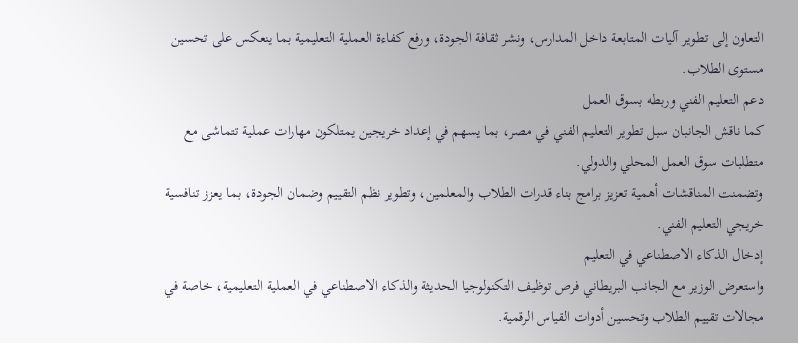التعاون إلى تطوير آليات المتابعة داخل المدارس، ونشر ثقافة الجودة، ورفع كفاءة العملية التعليمية بما ينعكس على تحسين مستوى الطلاب.
دعم التعليم الفني وربطه بسوق العمل
كما ناقش الجانبان سبل تطوير التعليم الفني في مصر، بما يسهم في إعداد خريجين يمتلكون مهارات عملية تتماشى مع متطلبات سوق العمل المحلي والدولي.
وتضمنت المناقشات أهمية تعزيز برامج بناء قدرات الطلاب والمعلمين، وتطوير نظم التقييم وضمان الجودة، بما يعزز تنافسية خريجي التعليم الفني.
إدخال الذكاء الاصطناعي في التعليم
واستعرض الوزير مع الجانب البريطاني فرص توظيف التكنولوجيا الحديثة والذكاء الاصطناعي في العملية التعليمية، خاصة في مجالات تقييم الطلاب وتحسين أدوات القياس الرقمية.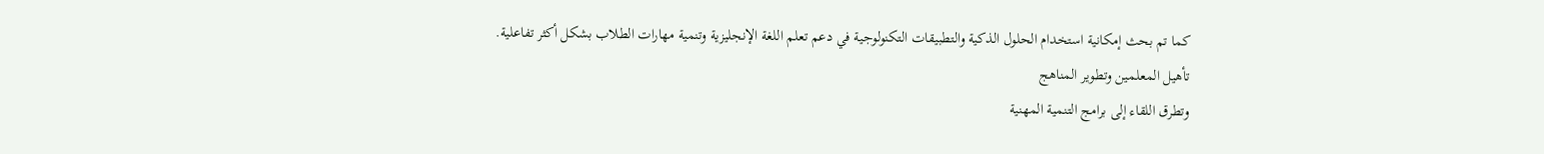كما تم بحث إمكانية استخدام الحلول الذكية والتطبيقات التكنولوجية في دعم تعلم اللغة الإنجليزية وتنمية مهارات الطلاب بشكل أكثر تفاعلية.
تأهيل المعلمين وتطوير المناهج
وتطرق اللقاء إلى برامج التنمية المهنية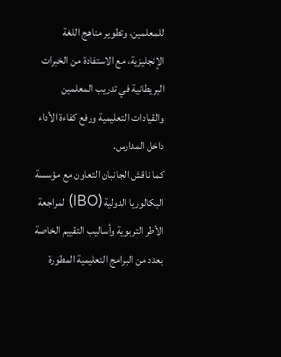للمعلمين، وتطوير مناهج اللغة الإنجليزية، مع الاستفادة من الخبرات البريطانية في تدريب المعلمين والقيادات التعليمية ورفع كفاءة الأداء داخل المدارس.
كما ناقش الجانبان التعاون مع مؤسسة البكالوريا الدولية (IBO) لمراجعة الأطر التربوية وأساليب التقييم الخاصة بعدد من البرامج التعليمية المطورة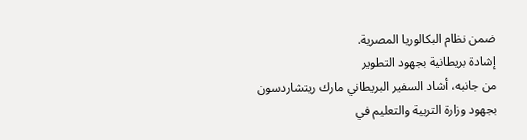ضمن نظام البكالوريا المصرية.
إشادة بريطانية بجهود التطوير
من جانبه، أشاد السفير البريطاني مارك ريتشاردسون بجهود وزارة التربية والتعليم في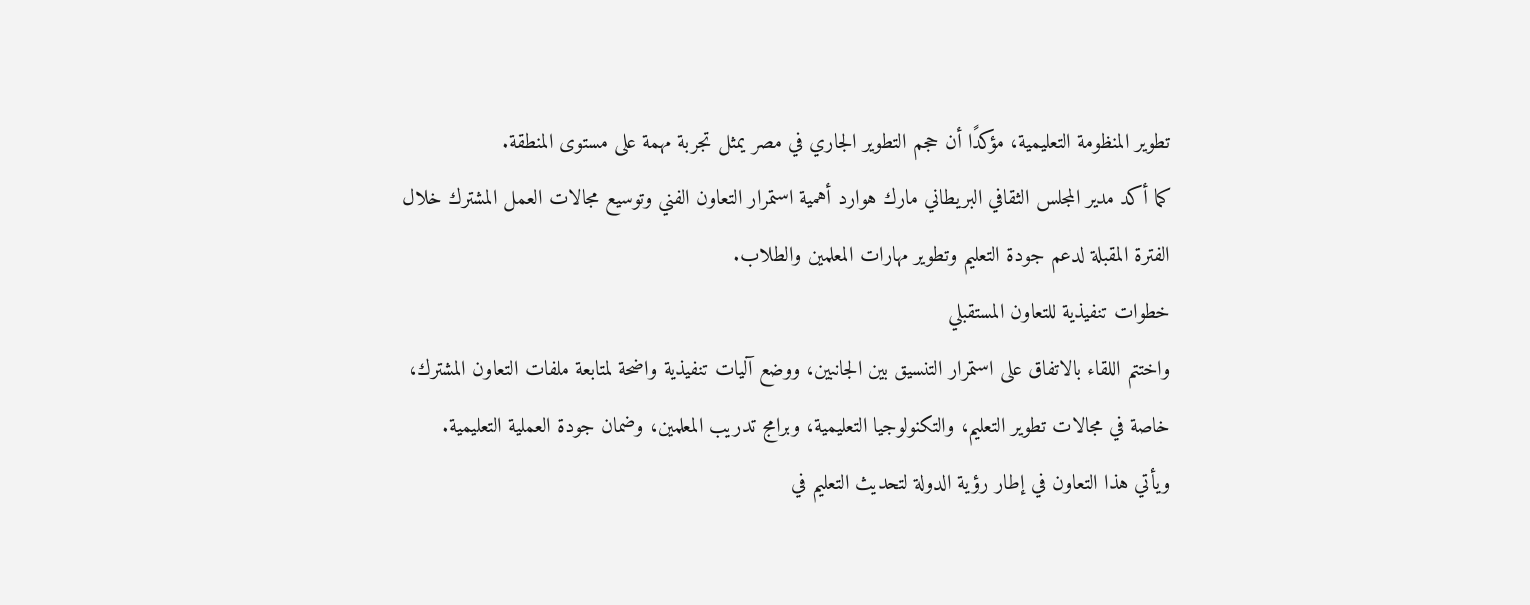تطوير المنظومة التعليمية، مؤكدًا أن حجم التطوير الجاري في مصر يمثل تجربة مهمة على مستوى المنطقة.
كما أكد مدير المجلس الثقافي البريطاني مارك هوارد أهمية استمرار التعاون الفني وتوسيع مجالات العمل المشترك خلال الفترة المقبلة لدعم جودة التعليم وتطوير مهارات المعلمين والطلاب.
خطوات تنفيذية للتعاون المستقبلي
واختتم اللقاء بالاتفاق على استمرار التنسيق بين الجانبين، ووضع آليات تنفيذية واضحة لمتابعة ملفات التعاون المشترك، خاصة في مجالات تطوير التعليم، والتكنولوجيا التعليمية، وبرامج تدريب المعلمين، وضمان جودة العملية التعليمية.
ويأتي هذا التعاون في إطار رؤية الدولة لتحديث التعليم في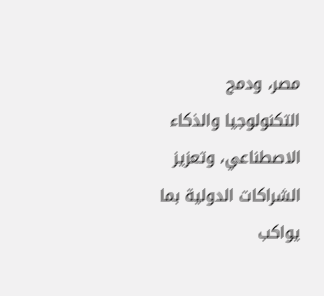مصر، ودمج التكنولوجيا والذكاء الاصطناعي، وتعزيز الشراكات الدولية بما يواكب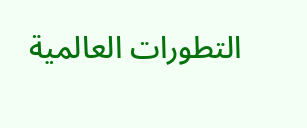التطورات العالمية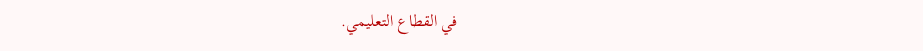في القطاع التعليمي.